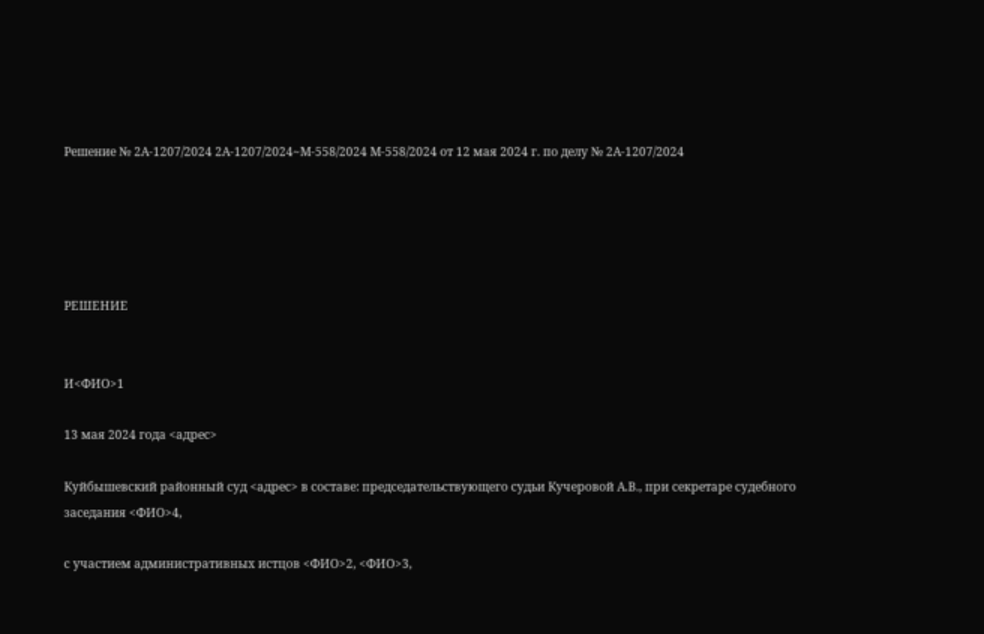Решение № 2А-1207/2024 2А-1207/2024~М-558/2024 М-558/2024 от 12 мая 2024 г. по делу № 2А-1207/2024





РЕШЕНИЕ


И<ФИО>1

13 мая 2024 года <адрес>

Куйбышевский районный суд <адрес> в составе: председательствующего судьи Кучеровой А.В., при секретаре судебного заседания <ФИО>4,

с участием административных истцов <ФИО>2, <ФИО>3,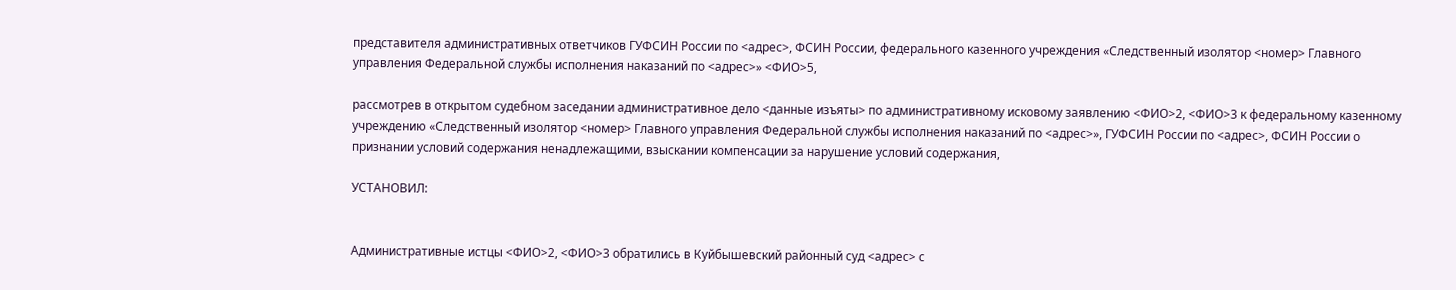представителя административных ответчиков ГУФСИН России по <адрес>, ФСИН России, федерального казенного учреждения «Следственный изолятор <номер> Главного управления Федеральной службы исполнения наказаний по <адрес>» <ФИО>5,

рассмотрев в открытом судебном заседании административное дело <данные изъяты> по административному исковому заявлению <ФИО>2, <ФИО>3 к федеральному казенному учреждению «Следственный изолятор <номер> Главного управления Федеральной службы исполнения наказаний по <адрес>», ГУФСИН России по <адрес>, ФСИН России о признании условий содержания ненадлежащими, взыскании компенсации за нарушение условий содержания,

УСТАНОВИЛ:


Административные истцы <ФИО>2, <ФИО>3 обратились в Куйбышевский районный суд <адрес> с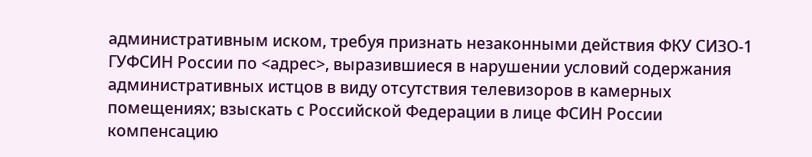административным иском, требуя признать незаконными действия ФКУ СИЗО-1 ГУФСИН России по <адрес>, выразившиеся в нарушении условий содержания административных истцов в виду отсутствия телевизоров в камерных помещениях; взыскать с Российской Федерации в лице ФСИН России компенсацию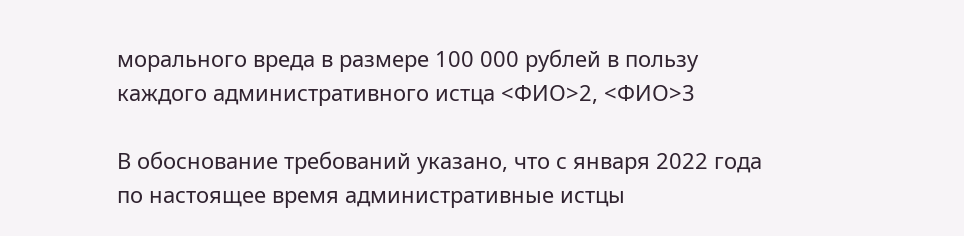морального вреда в размере 100 000 рублей в пользу каждого административного истца <ФИО>2, <ФИО>3

В обоснование требований указано, что с января 2022 года по настоящее время административные истцы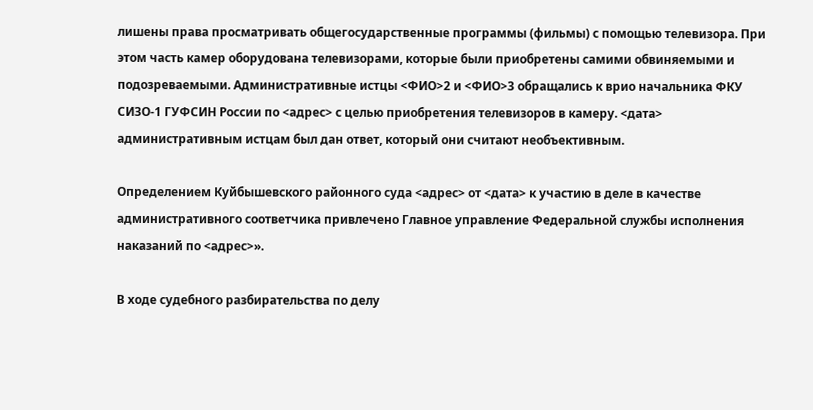лишены права просматривать общегосударственные программы (фильмы) с помощью телевизора. При этом часть камер оборудована телевизорами, которые были приобретены самими обвиняемыми и подозреваемыми. Административные истцы <ФИО>2 и <ФИО>3 обращались к врио начальника ФКУ СИЗО-1 ГУФСИН России по <адрес> с целью приобретения телевизоров в камеру. <дата> административным истцам был дан ответ, который они считают необъективным.

Определением Куйбышевского районного суда <адрес> от <дата> к участию в деле в качестве административного соответчика привлечено Главное управление Федеральной службы исполнения наказаний по <адрес>».

В ходе судебного разбирательства по делу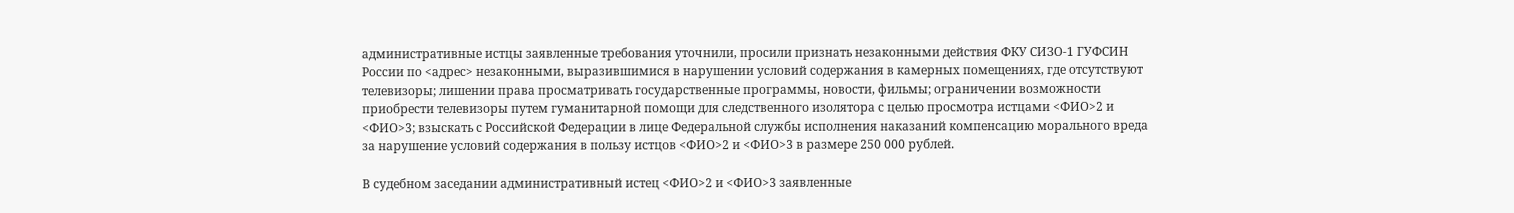административные истцы заявленные требования уточнили, просили признать незаконными действия ФКУ СИЗО-1 ГУФСИН России по <адрес> незаконными, выразившимися в нарушении условий содержания в камерных помещениях, где отсутствуют телевизоры; лишении права просматривать государственные программы, новости, фильмы; ограничении возможности приобрести телевизоры путем гуманитарной помощи для следственного изолятора с целью просмотра истцами <ФИО>2 и <ФИО>3; взыскать с Российской Федерации в лице Федеральной службы исполнения наказаний компенсацию морального вреда за нарушение условий содержания в пользу истцов <ФИО>2 и <ФИО>3 в размере 250 000 рублей.

В судебном заседании административный истец <ФИО>2 и <ФИО>3 заявленные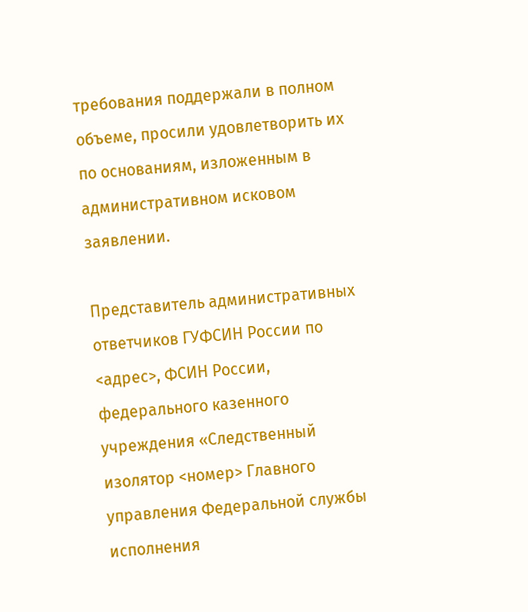требования поддержали в полном объеме, просили удовлетворить их по основаниям, изложенным в административном исковом заявлении.

Представитель административных ответчиков ГУФСИН России по <адрес>, ФСИН России, федерального казенного учреждения «Следственный изолятор <номер> Главного управления Федеральной службы исполнения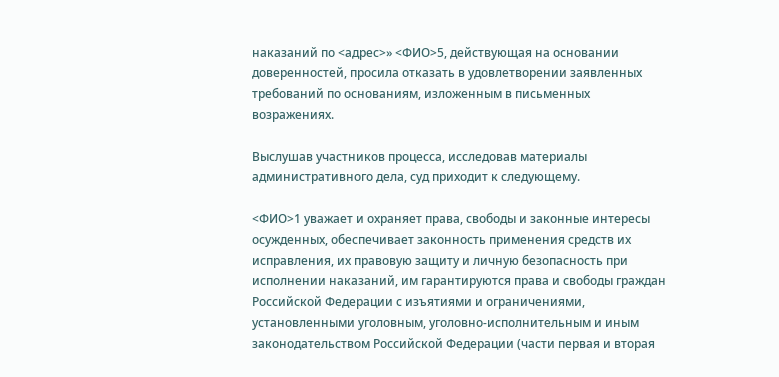наказаний по <адрес>» <ФИО>5, действующая на основании доверенностей, просила отказать в удовлетворении заявленных требований по основаниям, изложенным в письменных возражениях.

Выслушав участников процесса, исследовав материалы административного дела, суд приходит к следующему.

<ФИО>1 уважает и охраняет права, свободы и законные интересы осужденных, обеспечивает законность применения средств их исправления, их правовую защиту и личную безопасность при исполнении наказаний, им гарантируются права и свободы граждан Российской Федерации с изъятиями и ограничениями, установленными уголовным, уголовно-исполнительным и иным законодательством Российской Федерации (части первая и вторая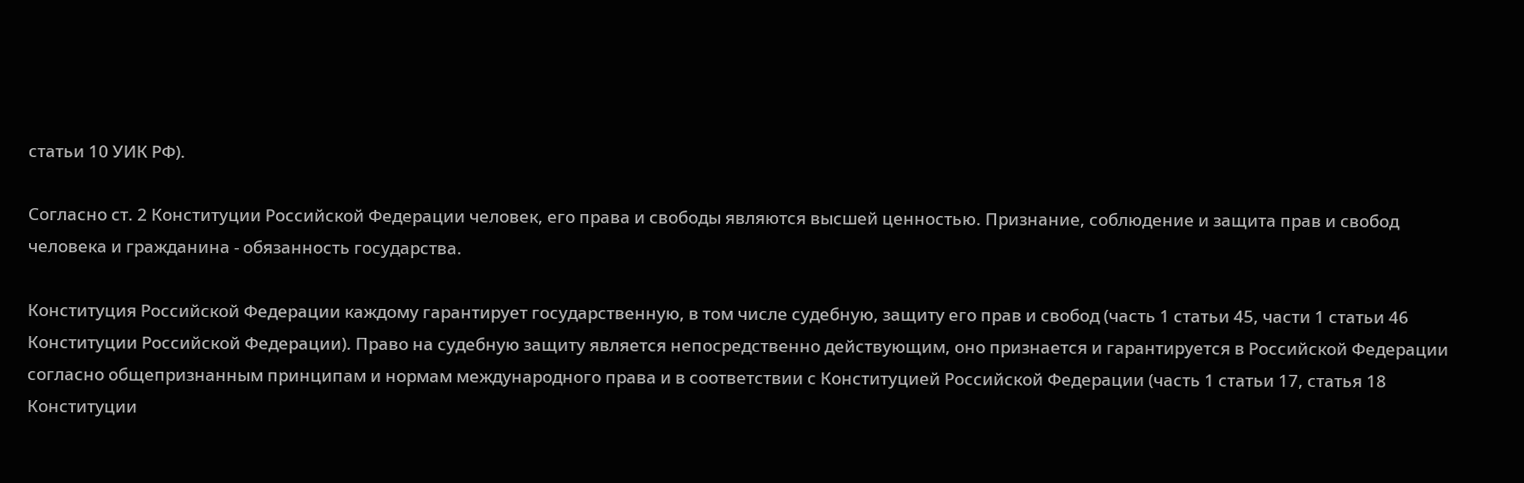статьи 10 УИК РФ).

Согласно ст. 2 Конституции Российской Федерации человек, его права и свободы являются высшей ценностью. Признание, соблюдение и защита прав и свобод человека и гражданина - обязанность государства.

Конституция Российской Федерации каждому гарантирует государственную, в том числе судебную, защиту его прав и свобод (часть 1 статьи 45, части 1 статьи 46 Конституции Российской Федерации). Право на судебную защиту является непосредственно действующим, оно признается и гарантируется в Российской Федерации согласно общепризнанным принципам и нормам международного права и в соответствии с Конституцией Российской Федерации (часть 1 статьи 17, статья 18 Конституции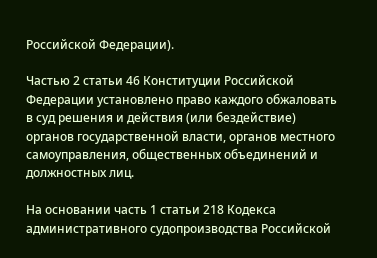Российской Федерации).

Частью 2 статьи 46 Конституции Российской Федерации установлено право каждого обжаловать в суд решения и действия (или бездействие) органов государственной власти, органов местного самоуправления, общественных объединений и должностных лиц.

На основании часть 1 статьи 218 Кодекса административного судопроизводства Российской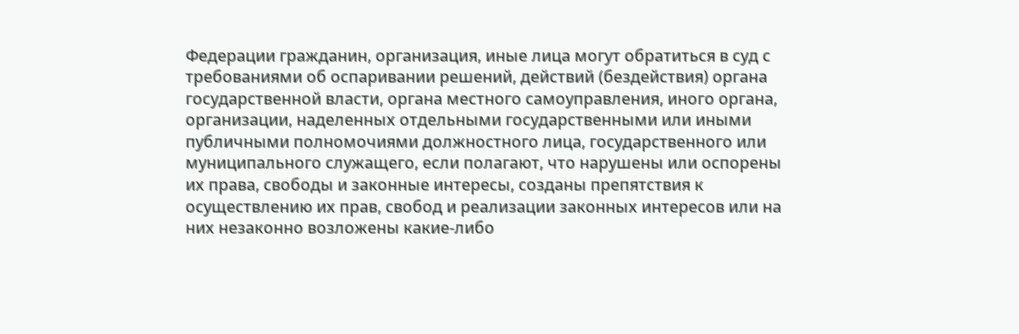Федерации гражданин, организация, иные лица могут обратиться в суд с требованиями об оспаривании решений, действий (бездействия) органа государственной власти, органа местного самоуправления, иного органа, организации, наделенных отдельными государственными или иными публичными полномочиями должностного лица, государственного или муниципального служащего, если полагают, что нарушены или оспорены их права, свободы и законные интересы, созданы препятствия к осуществлению их прав, свобод и реализации законных интересов или на них незаконно возложены какие-либо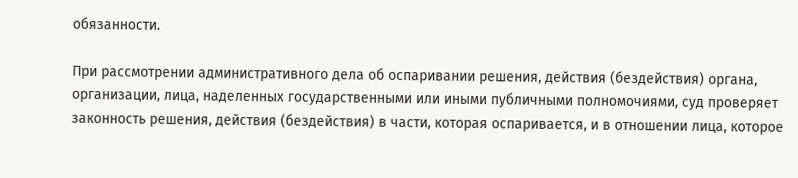обязанности.

При рассмотрении административного дела об оспаривании решения, действия (бездействия) органа, организации, лица, наделенных государственными или иными публичными полномочиями, суд проверяет законность решения, действия (бездействия) в части, которая оспаривается, и в отношении лица, которое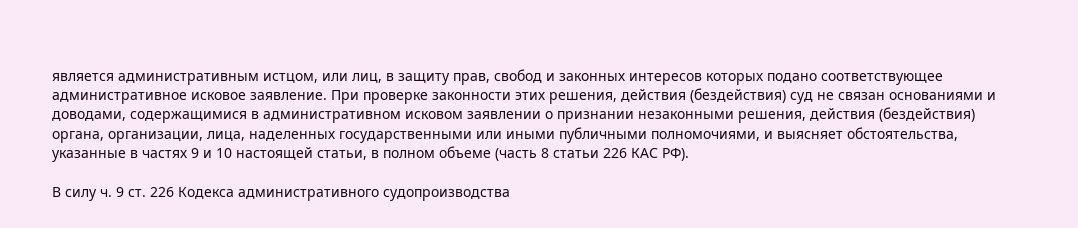является административным истцом, или лиц, в защиту прав, свобод и законных интересов которых подано соответствующее административное исковое заявление. При проверке законности этих решения, действия (бездействия) суд не связан основаниями и доводами, содержащимися в административном исковом заявлении о признании незаконными решения, действия (бездействия) органа, организации, лица, наделенных государственными или иными публичными полномочиями, и выясняет обстоятельства, указанные в частях 9 и 10 настоящей статьи, в полном объеме (часть 8 статьи 226 КАС РФ).

В силу ч. 9 ст. 226 Кодекса административного судопроизводства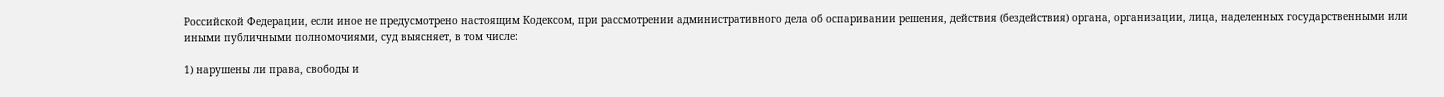Российской Федерации, если иное не предусмотрено настоящим Кодексом, при рассмотрении административного дела об оспаривании решения, действия (бездействия) органа, организации, лица, наделенных государственными или иными публичными полномочиями, суд выясняет, в том числе:

1) нарушены ли права, свободы и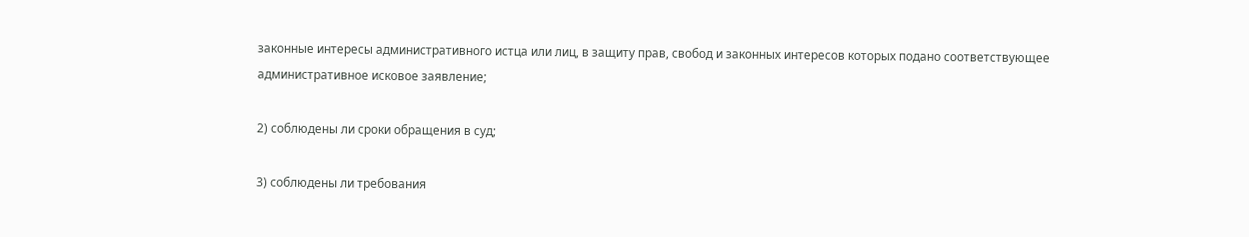законные интересы административного истца или лиц, в защиту прав, свобод и законных интересов которых подано соответствующее административное исковое заявление;

2) соблюдены ли сроки обращения в суд;

3) соблюдены ли требования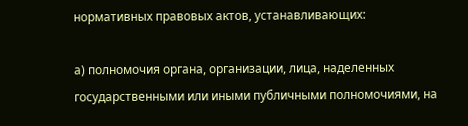нормативных правовых актов, устанавливающих:

а) полномочия органа, организации, лица, наделенных государственными или иными публичными полномочиями, на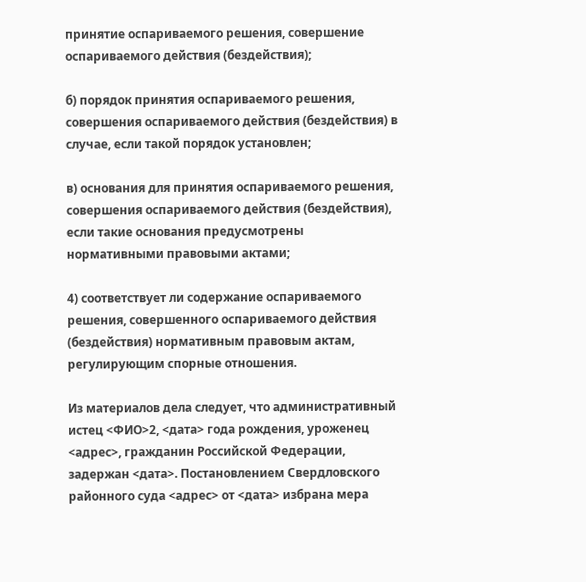принятие оспариваемого решения, совершение оспариваемого действия (бездействия);

б) порядок принятия оспариваемого решения, совершения оспариваемого действия (бездействия) в случае, если такой порядок установлен;

в) основания для принятия оспариваемого решения, совершения оспариваемого действия (бездействия), если такие основания предусмотрены нормативными правовыми актами;

4) соответствует ли содержание оспариваемого решения, совершенного оспариваемого действия (бездействия) нормативным правовым актам, регулирующим спорные отношения.

Из материалов дела следует, что административный истец <ФИО>2, <дата> года рождения, уроженец <адрес>, гражданин Российской Федерации, задержан <дата>. Постановлением Свердловского районного суда <адрес> от <дата> избрана мера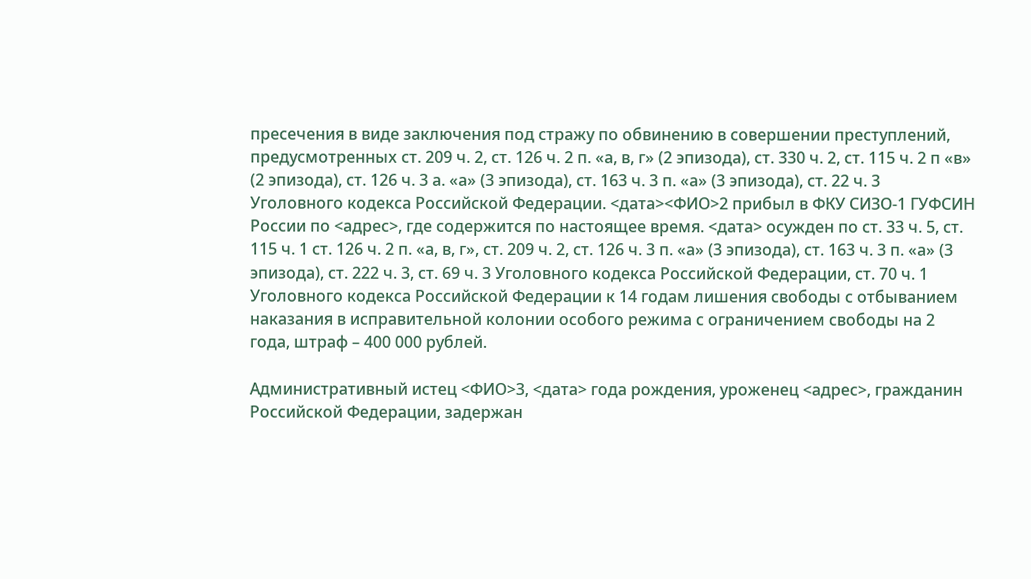пресечения в виде заключения под стражу по обвинению в совершении преступлений, предусмотренных ст. 209 ч. 2, ст. 126 ч. 2 п. «а, в, г» (2 эпизода), ст. 330 ч. 2, ст. 115 ч. 2 п «в» (2 эпизода), ст. 126 ч. 3 а. «а» (3 эпизода), ст. 163 ч. 3 п. «а» (3 эпизода), ст. 22 ч. 3 Уголовного кодекса Российской Федерации. <дата><ФИО>2 прибыл в ФКУ СИЗО-1 ГУФСИН России по <адрес>, где содержится по настоящее время. <дата> осужден по ст. 33 ч. 5, ст. 115 ч. 1 ст. 126 ч. 2 п. «а, в, г», ст. 209 ч. 2, ст. 126 ч. 3 п. «а» (3 эпизода), ст. 163 ч. 3 п. «а» (3 эпизода), ст. 222 ч. 3, ст. 69 ч. 3 Уголовного кодекса Российской Федерации, ст. 70 ч. 1 Уголовного кодекса Российской Федерации к 14 годам лишения свободы с отбыванием наказания в исправительной колонии особого режима с ограничением свободы на 2 года, штраф – 400 000 рублей.

Административный истец <ФИО>3, <дата> года рождения, уроженец <адрес>, гражданин Российской Федерации, задержан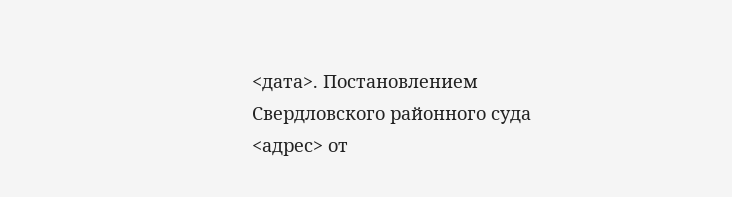<дата>. Постановлением Свердловского районного суда <адрес> от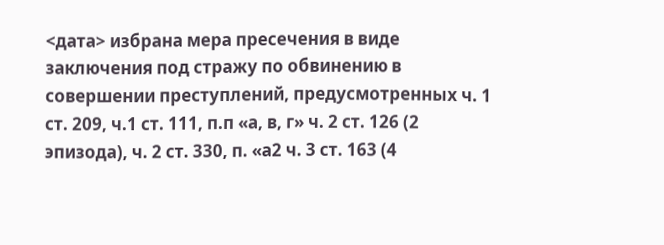<дата> избрана мера пресечения в виде заключения под стражу по обвинению в совершении преступлений, предусмотренных ч. 1 ст. 209, ч.1 ст. 111, п.п «а, в, г» ч. 2 ст. 126 (2 эпизода), ч. 2 ст. 330, п. «а2 ч. 3 ст. 163 (4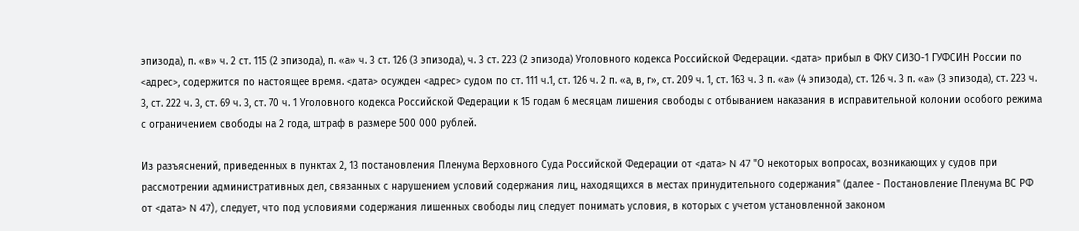эпизода), п. «в» ч. 2 ст. 115 (2 эпизода), п. «а» ч. 3 ст. 126 (3 эпизода), ч. 3 ст. 223 (2 эпизода) Уголовного кодекса Российской Федерации. <дата> прибыл в ФКУ СИЗО-1 ГУФСИН России по <адрес>, содержится по настоящее время. <дата> осужден <адрес> судом по ст. 111 ч.1, ст. 126 ч. 2 п. «а, в, г», ст. 209 ч. 1, ст. 163 ч. 3 п. «а» (4 эпизода), ст. 126 ч. 3 п. «а» (3 эпизода), ст. 223 ч. 3, ст. 222 ч. 3, ст. 69 ч. 3, ст. 70 ч. 1 Уголовного кодекса Российской Федерации к 15 годам 6 месяцам лишения свободы с отбыванием наказания в исправительной колонии особого режима с ограничением свободы на 2 года, штраф в размере 500 000 рублей.

Из разъяснений, приведенных в пунктах 2, 13 постановления Пленума Верховного Суда Российской Федерации от <дата> N 47 "О некоторых вопросах, возникающих у судов при рассмотрении административных дел, связанных с нарушением условий содержания лиц, находящихся в местах принудительного содержания" (далее - Постановление Пленума ВС РФ от <дата> N 47), следует, что под условиями содержания лишенных свободы лиц следует понимать условия, в которых с учетом установленной законом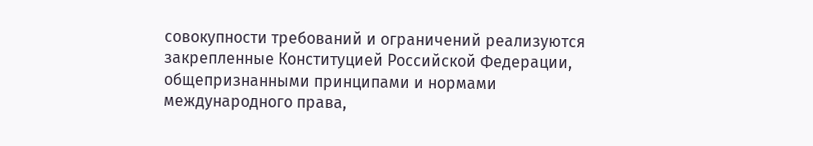совокупности требований и ограничений реализуются закрепленные Конституцией Российской Федерации, общепризнанными принципами и нормами международного права,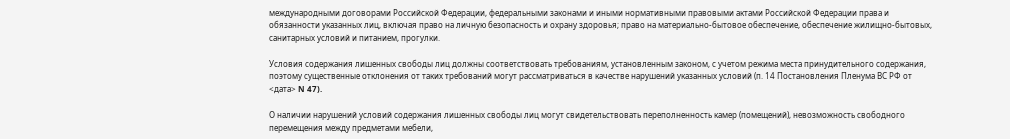международными договорами Российской Федерации, федеральными законами и иными нормативными правовыми актами Российской Федерации права и обязанности указанных лиц, включая право на личную безопасность и охрану здоровья; право на материально-бытовое обеспечение, обеспечение жилищно-бытовых, санитарных условий и питанием, прогулки.

Условия содержания лишенных свободы лиц должны соответствовать требованиям, установленным законом, с учетом режима места принудительного содержания, поэтому существенные отклонения от таких требований могут рассматриваться в качестве нарушений указанных условий (п. 14 Постановления Пленума ВС РФ от <дата> N 47).

О наличии нарушений условий содержания лишенных свободы лиц могут свидетельствовать переполненность камер (помещений), невозможность свободного перемещения между предметами мебели,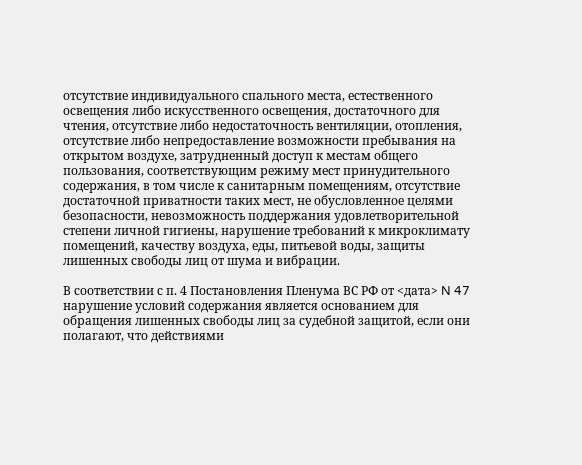отсутствие индивидуального спального места, естественного освещения либо искусственного освещения, достаточного для чтения, отсутствие либо недостаточность вентиляции, отопления, отсутствие либо непредоставление возможности пребывания на открытом воздухе, затрудненный доступ к местам общего пользования, соответствующим режиму мест принудительного содержания, в том числе к санитарным помещениям, отсутствие достаточной приватности таких мест, не обусловленное целями безопасности, невозможность поддержания удовлетворительной степени личной гигиены, нарушение требований к микроклимату помещений, качеству воздуха, еды, питьевой воды, защиты лишенных свободы лиц от шума и вибрации.

В соответствии с п. 4 Постановления Пленума ВС РФ от <дата> N 47 нарушение условий содержания является основанием для обращения лишенных свободы лиц за судебной защитой, если они полагают, что действиями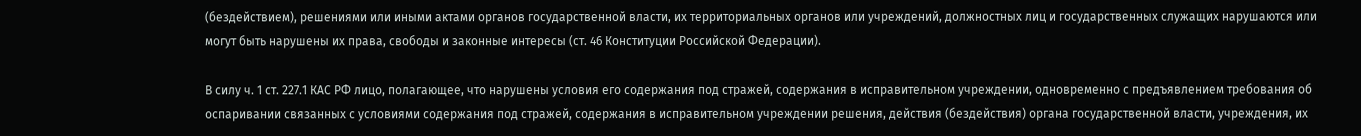(бездействием), решениями или иными актами органов государственной власти, их территориальных органов или учреждений, должностных лиц и государственных служащих нарушаются или могут быть нарушены их права, свободы и законные интересы (ст. 46 Конституции Российской Федерации).

В силу ч. 1 ст. 227.1 КАС РФ лицо, полагающее, что нарушены условия его содержания под стражей, содержания в исправительном учреждении, одновременно с предъявлением требования об оспаривании связанных с условиями содержания под стражей, содержания в исправительном учреждении решения, действия (бездействия) органа государственной власти, учреждения, их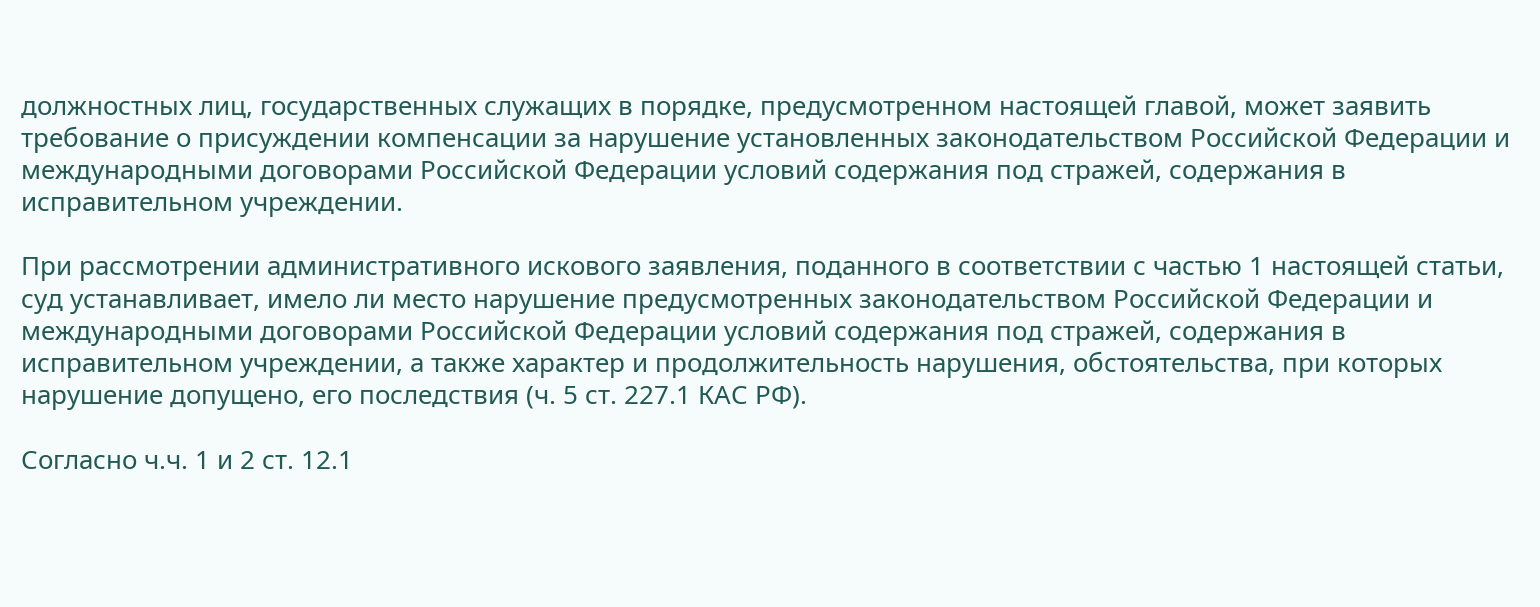должностных лиц, государственных служащих в порядке, предусмотренном настоящей главой, может заявить требование о присуждении компенсации за нарушение установленных законодательством Российской Федерации и международными договорами Российской Федерации условий содержания под стражей, содержания в исправительном учреждении.

При рассмотрении административного искового заявления, поданного в соответствии с частью 1 настоящей статьи, суд устанавливает, имело ли место нарушение предусмотренных законодательством Российской Федерации и международными договорами Российской Федерации условий содержания под стражей, содержания в исправительном учреждении, а также характер и продолжительность нарушения, обстоятельства, при которых нарушение допущено, его последствия (ч. 5 ст. 227.1 КАС РФ).

Согласно ч.ч. 1 и 2 ст. 12.1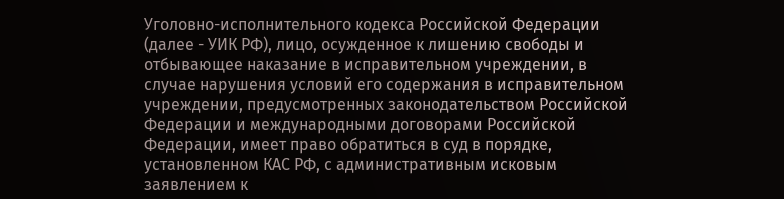Уголовно-исполнительного кодекса Российской Федерации (далее - УИК РФ), лицо, осужденное к лишению свободы и отбывающее наказание в исправительном учреждении, в случае нарушения условий его содержания в исправительном учреждении, предусмотренных законодательством Российской Федерации и международными договорами Российской Федерации, имеет право обратиться в суд в порядке, установленном КАС РФ, с административным исковым заявлением к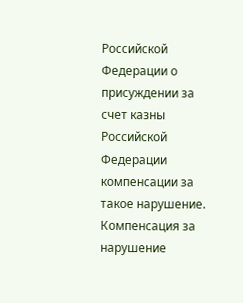Российской Федерации о присуждении за счет казны Российской Федерации компенсации за такое нарушение. Компенсация за нарушение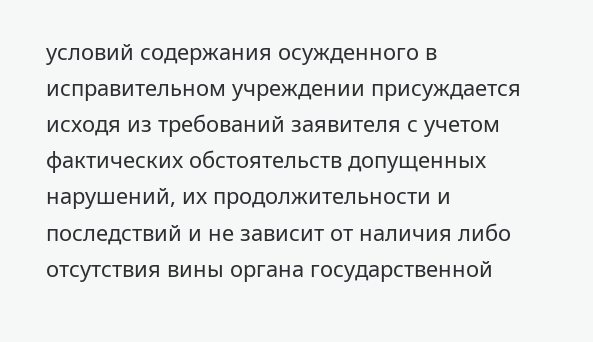условий содержания осужденного в исправительном учреждении присуждается исходя из требований заявителя с учетом фактических обстоятельств допущенных нарушений, их продолжительности и последствий и не зависит от наличия либо отсутствия вины органа государственной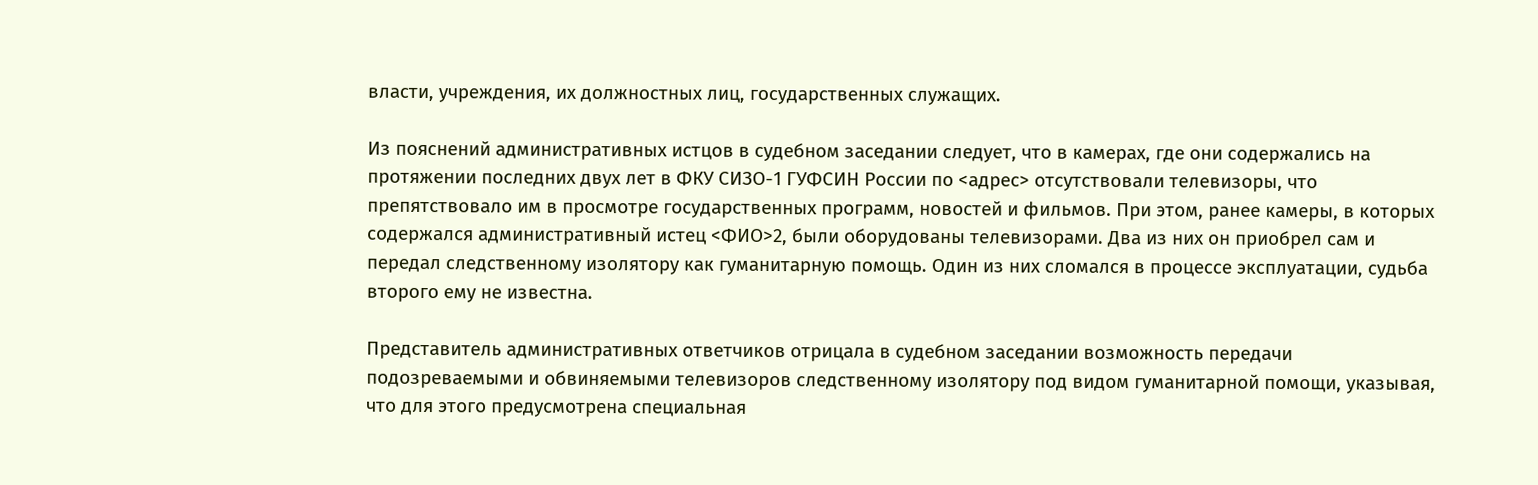власти, учреждения, их должностных лиц, государственных служащих.

Из пояснений административных истцов в судебном заседании следует, что в камерах, где они содержались на протяжении последних двух лет в ФКУ СИЗО-1 ГУФСИН России по <адрес> отсутствовали телевизоры, что препятствовало им в просмотре государственных программ, новостей и фильмов. При этом, ранее камеры, в которых содержался административный истец <ФИО>2, были оборудованы телевизорами. Два из них он приобрел сам и передал следственному изолятору как гуманитарную помощь. Один из них сломался в процессе эксплуатации, судьба второго ему не известна.

Представитель административных ответчиков отрицала в судебном заседании возможность передачи подозреваемыми и обвиняемыми телевизоров следственному изолятору под видом гуманитарной помощи, указывая, что для этого предусмотрена специальная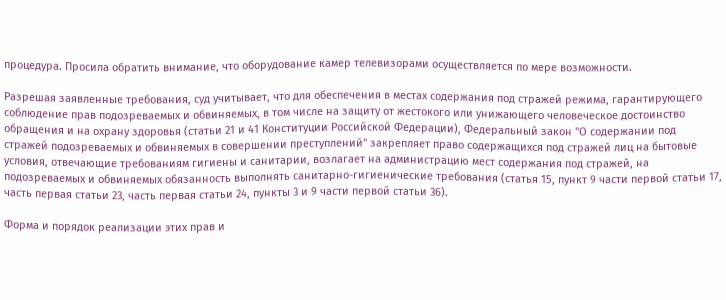процедура. Просила обратить внимание, что оборудование камер телевизорами осуществляется по мере возможности.

Разрешая заявленные требования, суд учитывает, что для обеспечения в местах содержания под стражей режима, гарантирующего соблюдение прав подозреваемых и обвиняемых, в том числе на защиту от жестокого или унижающего человеческое достоинство обращения и на охрану здоровья (статьи 21 и 41 Конституции Российской Федерации), Федеральный закон "О содержании под стражей подозреваемых и обвиняемых в совершении преступлений" закрепляет право содержащихся под стражей лиц на бытовые условия, отвечающие требованиям гигиены и санитарии, возлагает на администрацию мест содержания под стражей, на подозреваемых и обвиняемых обязанность выполнять санитарно-гигиенические требования (статья 15, пункт 9 части первой статьи 17, часть первая статьи 23, часть первая статьи 24, пункты 3 и 9 части первой статьи 36).

Форма и порядок реализации этих прав и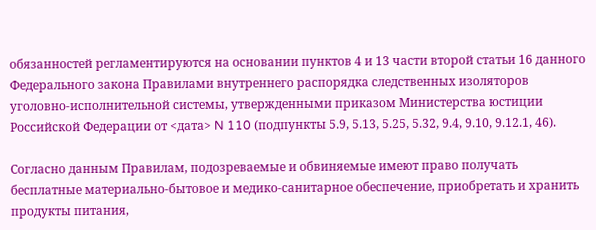обязанностей регламентируются на основании пунктов 4 и 13 части второй статьи 16 данного Федерального закона Правилами внутреннего распорядка следственных изоляторов уголовно-исполнительной системы, утвержденными приказом Министерства юстиции Российской Федерации от <дата> N 110 (подпункты 5.9, 5.13, 5.25, 5.32, 9.4, 9.10, 9.12.1, 46).

Согласно данным Правилам, подозреваемые и обвиняемые имеют право получать бесплатные материально-бытовое и медико-санитарное обеспечение, приобретать и хранить продукты питания,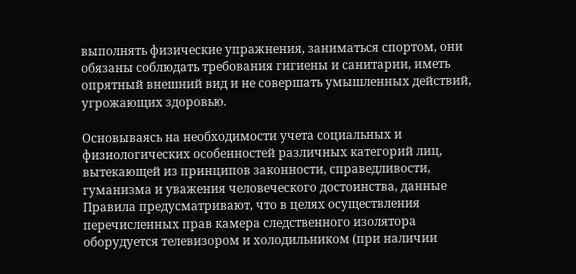выполнять физические упражнения, заниматься спортом, они обязаны соблюдать требования гигиены и санитарии, иметь опрятный внешний вид и не совершать умышленных действий, угрожающих здоровью.

Основываясь на необходимости учета социальных и физиологических особенностей различных категорий лиц, вытекающей из принципов законности, справедливости, гуманизма и уважения человеческого достоинства, данные Правила предусматривают, что в целях осуществления перечисленных прав камера следственного изолятора оборудуется телевизором и холодильником (при наличии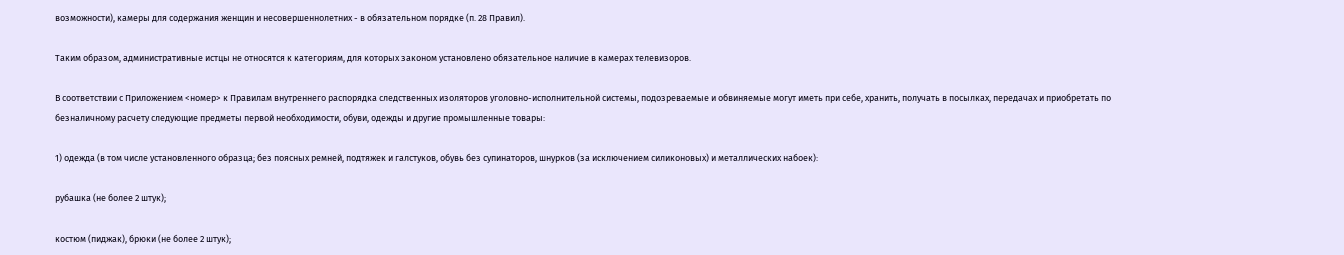возможности), камеры для содержания женщин и несовершеннолетних - в обязательном порядке (п. 28 Правил).

Таким образом, административные истцы не относятся к категориям, для которых законом установлено обязательное наличие в камерах телевизоров.

В соответствии с Приложением <номер> к Правилам внутреннего распорядка следственных изоляторов уголовно-исполнительной системы, подозреваемые и обвиняемые могут иметь при себе, хранить, получать в посылках, передачах и приобретать по безналичному расчету следующие предметы первой необходимости, обуви, одежды и другие промышленные товары:

1) одежда (в том числе установленного образца; без поясных ремней, подтяжек и галстуков, обувь без супинаторов, шнурков (за исключением силиконовых) и металлических набоек):

рубашка (не более 2 штук);

костюм (пиджак), брюки (не более 2 штук);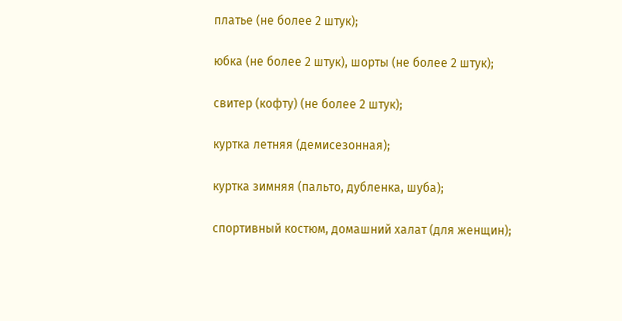платье (не более 2 штук);

юбка (не более 2 штук), шорты (не более 2 штук);

свитер (кофту) (не более 2 штук);

куртка летняя (демисезонная);

куртка зимняя (пальто, дубленка, шуба);

спортивный костюм, домашний халат (для женщин);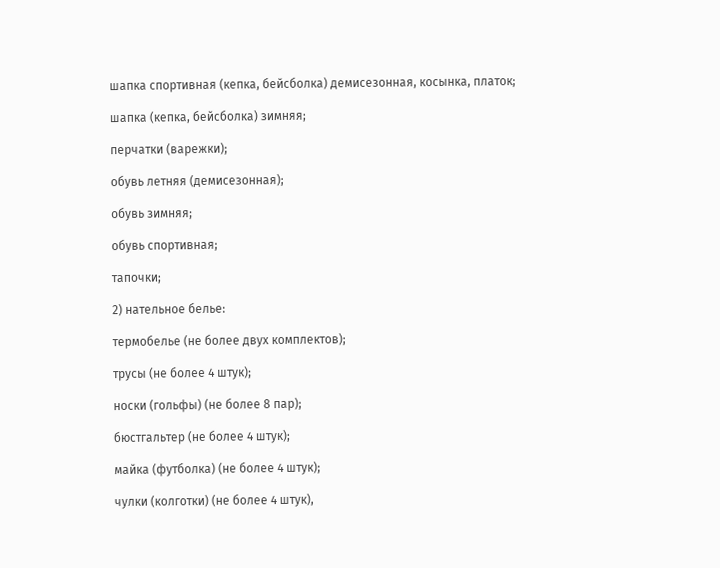шапка спортивная (кепка, бейсболка) демисезонная, косынка, платок;

шапка (кепка, бейсболка) зимняя;

перчатки (варежки);

обувь летняя (демисезонная);

обувь зимняя;

обувь спортивная;

тапочки;

2) нательное белье:

термобелье (не более двух комплектов);

трусы (не более 4 штук);

носки (гольфы) (не более 8 пар);

бюстгальтер (не более 4 штук);

майка (футболка) (не более 4 штук);

чулки (колготки) (не более 4 штук),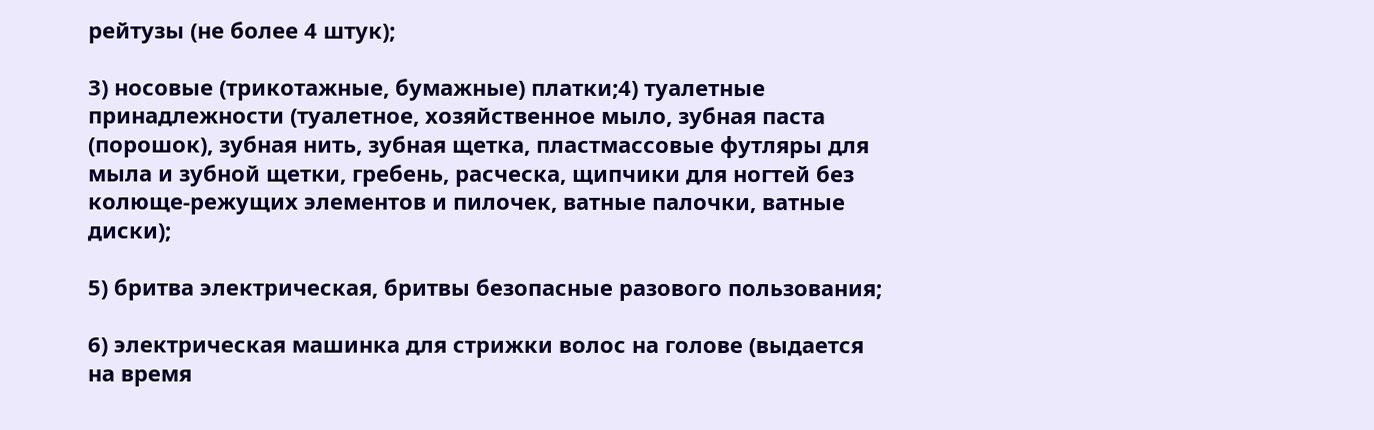рейтузы (не более 4 штук);

3) носовые (трикотажные, бумажные) платки;4) туалетные принадлежности (туалетное, хозяйственное мыло, зубная паста (порошок), зубная нить, зубная щетка, пластмассовые футляры для мыла и зубной щетки, гребень, расческа, щипчики для ногтей без колюще-режущих элементов и пилочек, ватные палочки, ватные диски);

5) бритва электрическая, бритвы безопасные разового пользования;

6) электрическая машинка для стрижки волос на голове (выдается на время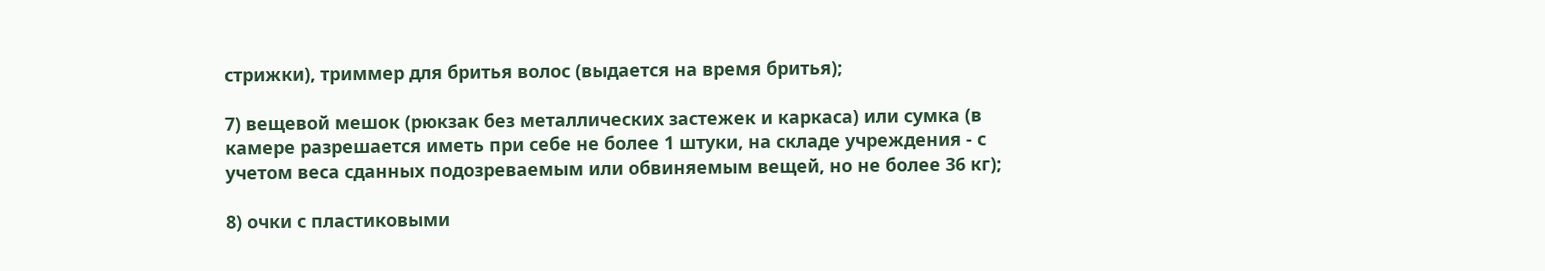стрижки), триммер для бритья волос (выдается на время бритья);

7) вещевой мешок (рюкзак без металлических застежек и каркаса) или сумка (в камере разрешается иметь при себе не более 1 штуки, на складе учреждения - с учетом веса сданных подозреваемым или обвиняемым вещей, но не более 36 кг);

8) очки с пластиковыми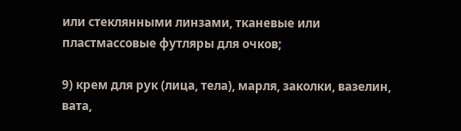или стеклянными линзами, тканевые или пластмассовые футляры для очков;

9) крем для рук (лица, тела), марля, заколки, вазелин, вата,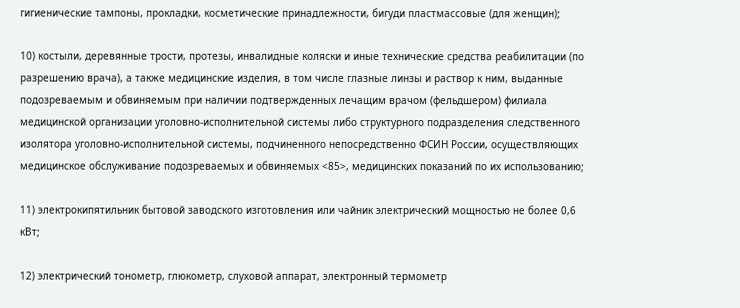гигиенические тампоны, прокладки, косметические принадлежности, бигуди пластмассовые (для женщин);

10) костыли, деревянные трости, протезы, инвалидные коляски и иные технические средства реабилитации (по разрешению врача), а также медицинские изделия, в том числе глазные линзы и раствор к ним, выданные подозреваемым и обвиняемым при наличии подтвержденных лечащим врачом (фельдшером) филиала медицинской организации уголовно-исполнительной системы либо структурного подразделения следственного изолятора уголовно-исполнительной системы, подчиненного непосредственно ФСИН России, осуществляющих медицинское обслуживание подозреваемых и обвиняемых <85>, медицинских показаний по их использованию;

11) электрокипятильник бытовой заводского изготовления или чайник электрический мощностью не более 0,6 кВт;

12) электрический тонометр, глюкометр, слуховой аппарат, электронный термометр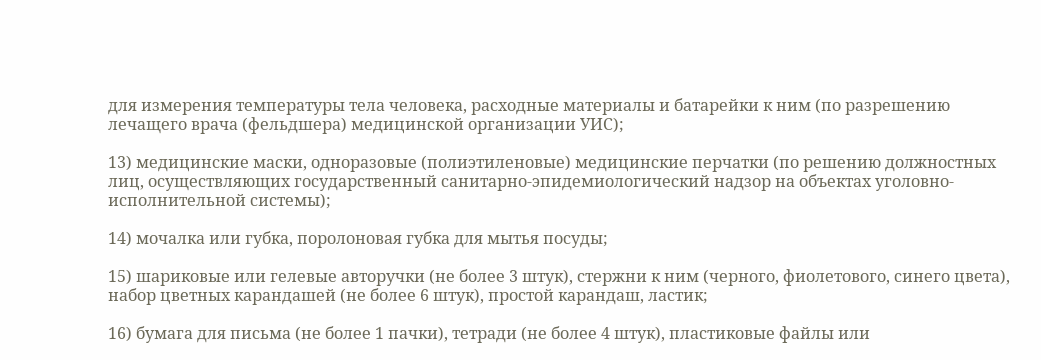для измерения температуры тела человека, расходные материалы и батарейки к ним (по разрешению лечащего врача (фельдшера) медицинской организации УИС);

13) медицинские маски, одноразовые (полиэтиленовые) медицинские перчатки (по решению должностных лиц, осуществляющих государственный санитарно-эпидемиологический надзор на объектах уголовно-исполнительной системы);

14) мочалка или губка, поролоновая губка для мытья посуды;

15) шариковые или гелевые авторучки (не более 3 штук), стержни к ним (черного, фиолетового, синего цвета), набор цветных карандашей (не более 6 штук), простой карандаш, ластик;

16) бумага для письма (не более 1 пачки), тетради (не более 4 штук), пластиковые файлы или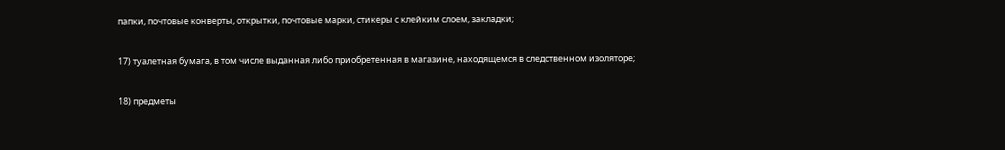папки, почтовые конверты, открытки, почтовые марки, стикеры с клейким слоем, закладки;

17) туалетная бумага, в том числе выданная либо приобретенная в магазине, находящемся в следственном изоляторе;

18) предметы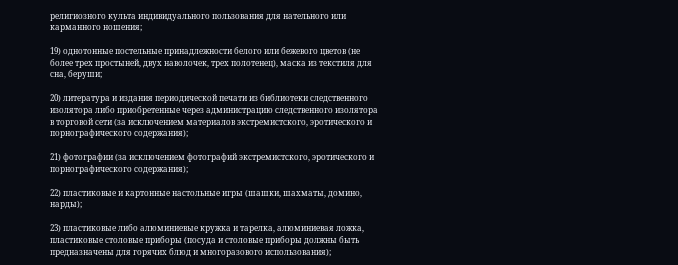религиозного культа индивидуального пользования для нательного или карманного ношения;

19) однотонные постельные принадлежности белого или бежевого цветов (не более трех простыней, двух наволочек, трех полотенец), маска из текстиля для сна, беруши;

20) литература и издания периодической печати из библиотеки следственного изолятора либо приобретенные через администрацию следственного изолятора в торговой сети (за исключением материалов экстремистского, эротического и порнографического содержания);

21) фотографии (за исключением фотографий экстремистского, эротического и порнографического содержания);

22) пластиковые и картонные настольные игры (шашки, шахматы, домино, нарды);

23) пластиковые либо алюминиевые кружка и тарелка, алюминиевая ложка, пластиковые столовые приборы (посуда и столовые приборы должны быть предназначены для горячих блюд и многоразового использования);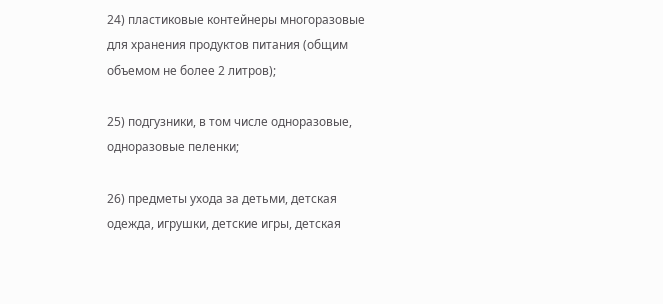24) пластиковые контейнеры многоразовые для хранения продуктов питания (общим объемом не более 2 литров);

25) подгузники, в том числе одноразовые, одноразовые пеленки;

26) предметы ухода за детьми, детская одежда, игрушки, детские игры, детская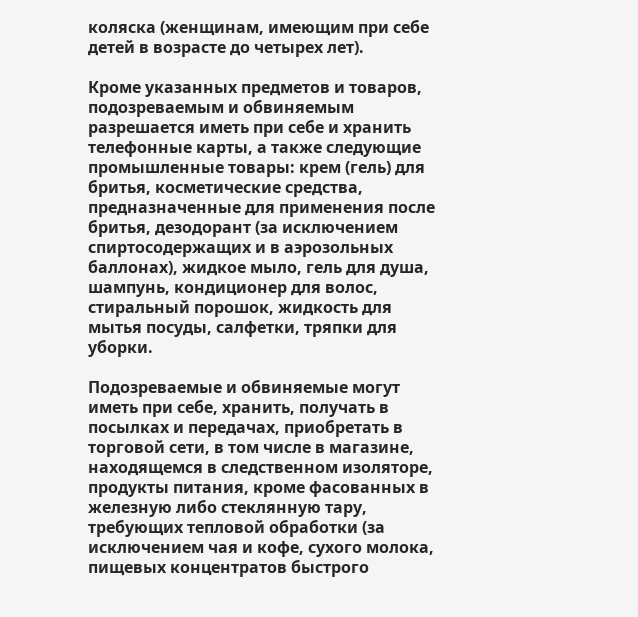коляска (женщинам, имеющим при себе детей в возрасте до четырех лет).

Кроме указанных предметов и товаров, подозреваемым и обвиняемым разрешается иметь при себе и хранить телефонные карты, а также следующие промышленные товары: крем (гель) для бритья, косметические средства, предназначенные для применения после бритья, дезодорант (за исключением спиртосодержащих и в аэрозольных баллонах), жидкое мыло, гель для душа, шампунь, кондиционер для волос, стиральный порошок, жидкость для мытья посуды, салфетки, тряпки для уборки.

Подозреваемые и обвиняемые могут иметь при себе, хранить, получать в посылках и передачах, приобретать в торговой сети, в том числе в магазине, находящемся в следственном изоляторе, продукты питания, кроме фасованных в железную либо стеклянную тару, требующих тепловой обработки (за исключением чая и кофе, сухого молока, пищевых концентратов быстрого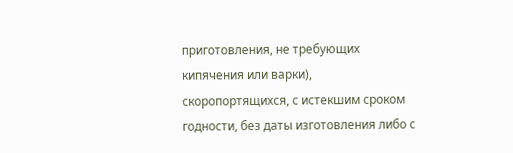приготовления, не требующих кипячения или варки), скоропортящихся, с истекшим сроком годности, без даты изготовления либо с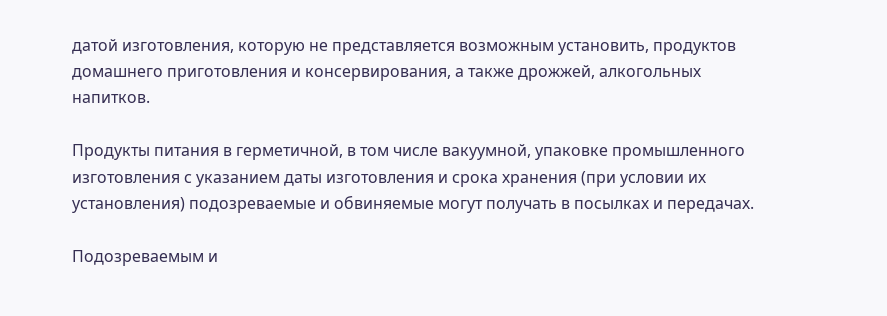датой изготовления, которую не представляется возможным установить, продуктов домашнего приготовления и консервирования, а также дрожжей, алкогольных напитков.

Продукты питания в герметичной, в том числе вакуумной, упаковке промышленного изготовления с указанием даты изготовления и срока хранения (при условии их установления) подозреваемые и обвиняемые могут получать в посылках и передачах.

Подозреваемым и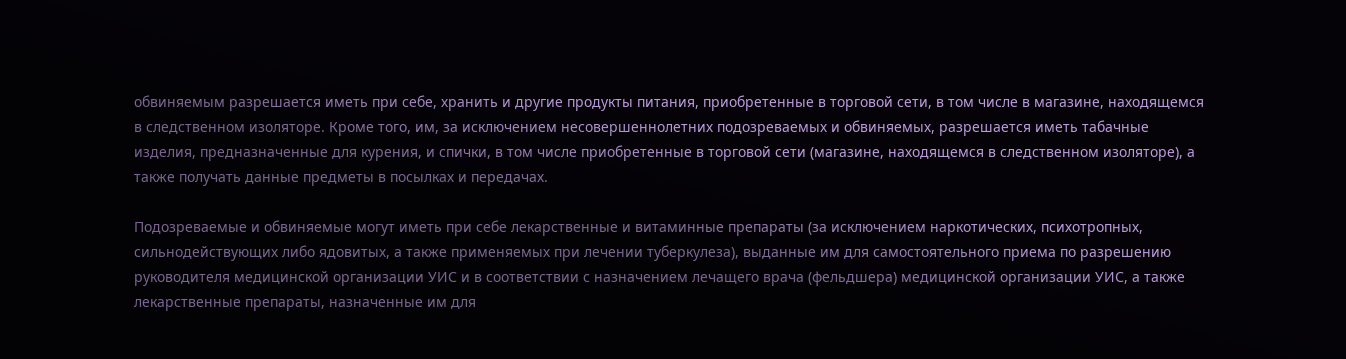обвиняемым разрешается иметь при себе, хранить и другие продукты питания, приобретенные в торговой сети, в том числе в магазине, находящемся в следственном изоляторе. Кроме того, им, за исключением несовершеннолетних подозреваемых и обвиняемых, разрешается иметь табачные изделия, предназначенные для курения, и спички, в том числе приобретенные в торговой сети (магазине, находящемся в следственном изоляторе), а также получать данные предметы в посылках и передачах.

Подозреваемые и обвиняемые могут иметь при себе лекарственные и витаминные препараты (за исключением наркотических, психотропных, сильнодействующих либо ядовитых, а также применяемых при лечении туберкулеза), выданные им для самостоятельного приема по разрешению руководителя медицинской организации УИС и в соответствии с назначением лечащего врача (фельдшера) медицинской организации УИС, а также лекарственные препараты, назначенные им для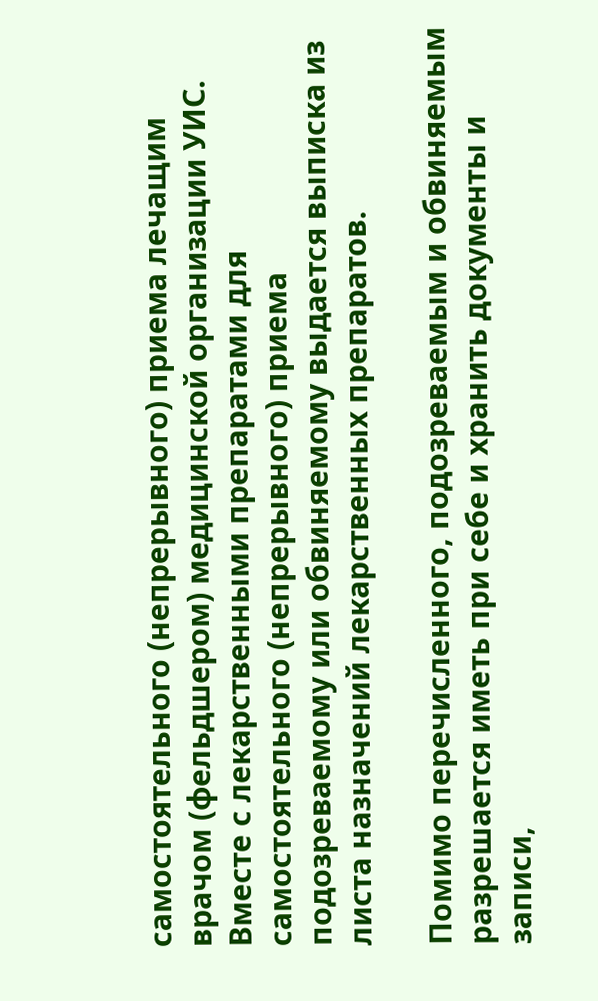самостоятельного (непрерывного) приема лечащим врачом (фельдшером) медицинской организации УИС. Вместе с лекарственными препаратами для самостоятельного (непрерывного) приема подозреваемому или обвиняемому выдается выписка из листа назначений лекарственных препаратов.

Помимо перечисленного, подозреваемым и обвиняемым разрешается иметь при себе и хранить документы и записи,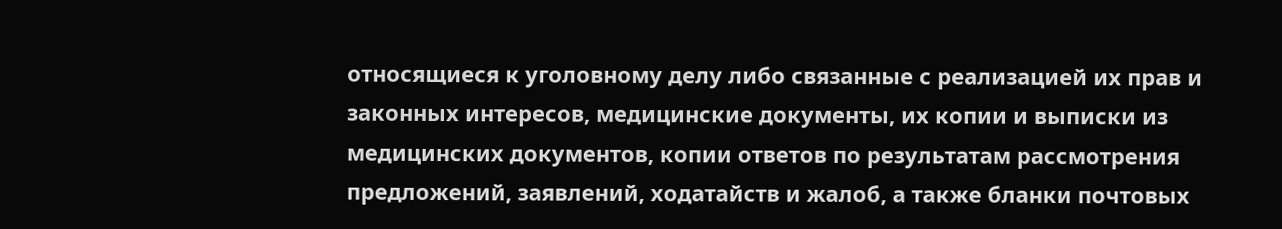относящиеся к уголовному делу либо связанные с реализацией их прав и законных интересов, медицинские документы, их копии и выписки из медицинских документов, копии ответов по результатам рассмотрения предложений, заявлений, ходатайств и жалоб, а также бланки почтовых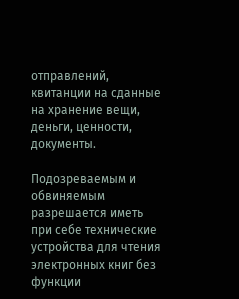отправлений, квитанции на сданные на хранение вещи, деньги, ценности, документы.

Подозреваемым и обвиняемым разрешается иметь при себе технические устройства для чтения электронных книг без функции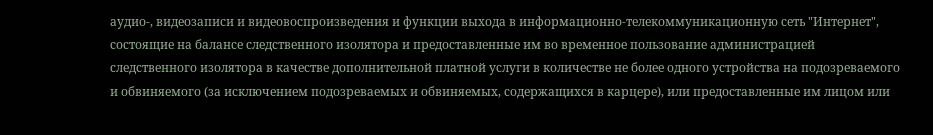аудио-, видеозаписи и видеовоспроизведения и функции выхода в информационно-телекоммуникационную сеть "Интернет", состоящие на балансе следственного изолятора и предоставленные им во временное пользование администрацией следственного изолятора в качестве дополнительной платной услуги в количестве не более одного устройства на подозреваемого и обвиняемого (за исключением подозреваемых и обвиняемых, содержащихся в карцере), или предоставленные им лицом или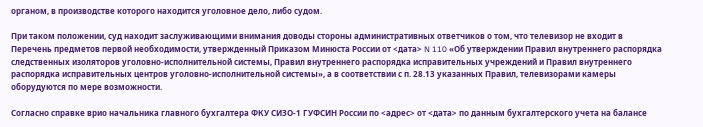органом, в производстве которого находится уголовное дело, либо судом.

При таком положении, суд находит заслуживающими внимания доводы стороны административных ответчиков о том, что телевизор не входит в Перечень предметов первой необходимости, утвержденный Приказом Минюста России от <дата> N 110 «Об утверждении Правил внутреннего распорядка следственных изоляторов уголовно-исполнительной системы, Правил внутреннего распорядка исправительных учреждений и Правил внутреннего распорядка исправительных центров уголовно-исполнительной системы», а в соответствии с п. 28.13 указанных Правил, телевизорами камеры оборудуются по мере возможности.

Согласно справке врио начальника главного бухгалтера ФКУ СИЗО-1 ГУФСИН России по <адрес> от <дата> по данным бухгалтерского учета на балансе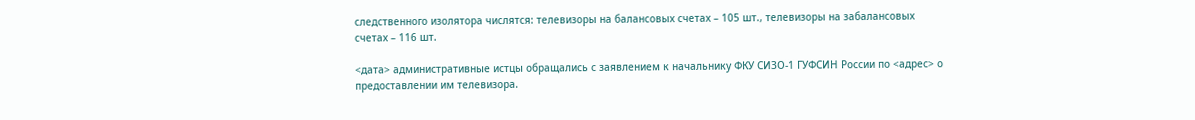следственного изолятора числятся: телевизоры на балансовых счетах – 105 шт., телевизоры на забалансовых счетах – 116 шт.

<дата> административные истцы обращались с заявлением к начальнику ФКУ СИЗО-1 ГУФСИН России по <адрес> о предоставлении им телевизора.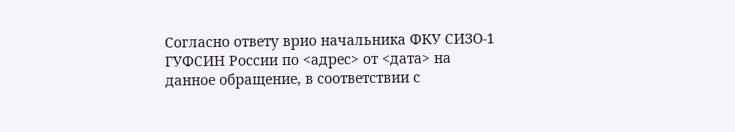Согласно ответу врио начальника ФКУ СИЗО-1 ГУФСИН России по <адрес> от <дата> на данное обращение, в соответствии с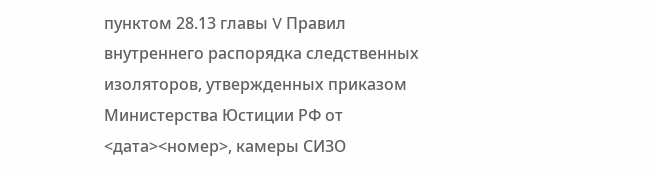пунктом 28.13 главы V Правил внутреннего распорядка следственных изоляторов, утвержденных приказом Министерства Юстиции РФ от <дата><номер>, камеры СИЗО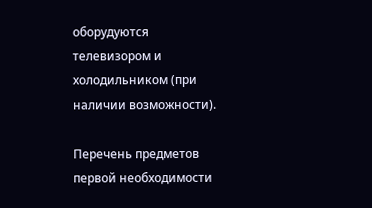оборудуются телевизором и холодильником (при наличии возможности).

Перечень предметов первой необходимости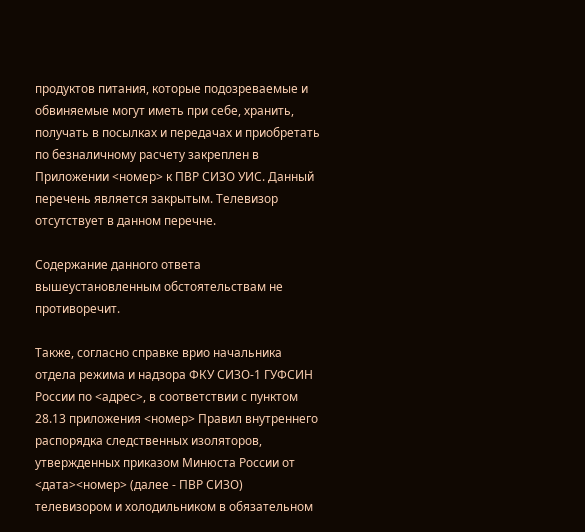продуктов питания, которые подозреваемые и обвиняемые могут иметь при себе, хранить, получать в посылках и передачах и приобретать по безналичному расчету закреплен в Приложении <номер> к ПВР СИЗО УИС. Данный перечень является закрытым. Телевизор отсутствует в данном перечне.

Содержание данного ответа вышеустановленным обстоятельствам не противоречит.

Также, согласно справке врио начальника отдела режима и надзора ФКУ СИЗО-1 ГУФСИН России по <адрес>, в соответствии с пунктом 28.13 приложения <номер> Правил внутреннего распорядка следственных изоляторов, утвержденных приказом Минюста России от <дата><номер> (далее - ПВР СИЗО) телевизором и холодильником в обязательном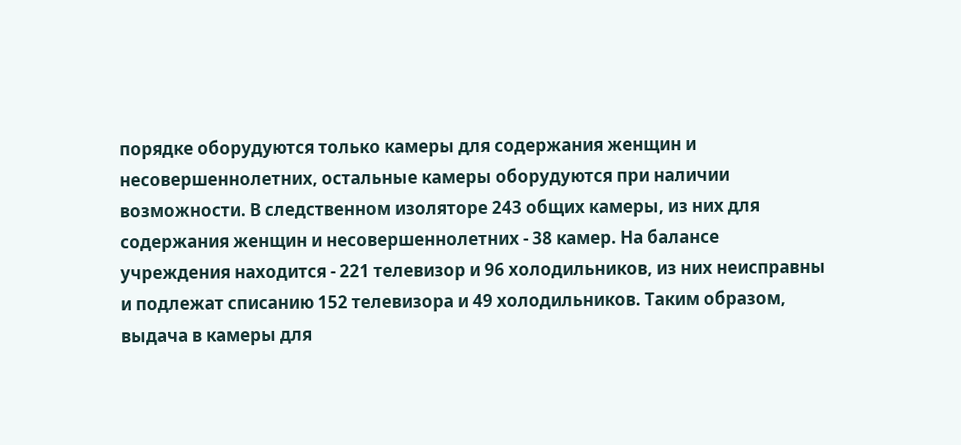порядке оборудуются только камеры для содержания женщин и несовершеннолетних, остальные камеры оборудуются при наличии возможности. В следственном изоляторе 243 общих камеры, из них для содержания женщин и несовершеннолетних - 38 камер. На балансе учреждения находится - 221 телевизор и 96 холодильников, из них неисправны и подлежат списанию 152 телевизора и 49 холодильников. Таким образом, выдача в камеры для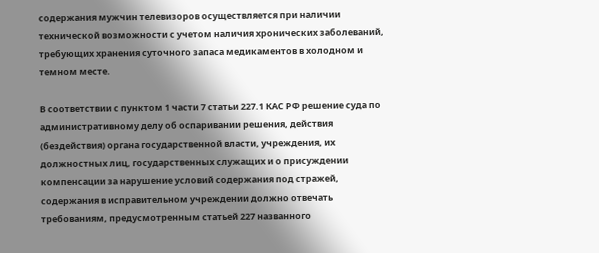содержания мужчин телевизоров осуществляется при наличии технической возможности с учетом наличия хронических заболеваний, требующих хранения суточного запаса медикаментов в холодном и темном месте.

В соответствии с пунктом 1 части 7 статьи 227.1 КАС РФ решение суда по административному делу об оспаривании решения, действия (бездействия) органа государственной власти, учреждения, их должностных лиц, государственных служащих и о присуждении компенсации за нарушение условий содержания под стражей, содержания в исправительном учреждении должно отвечать требованиям, предусмотренным статьей 227 названного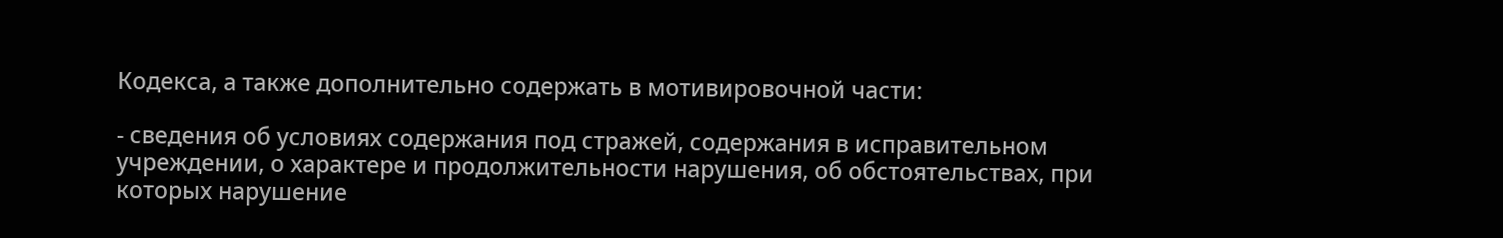Кодекса, а также дополнительно содержать в мотивировочной части:

- сведения об условиях содержания под стражей, содержания в исправительном учреждении, о характере и продолжительности нарушения, об обстоятельствах, при которых нарушение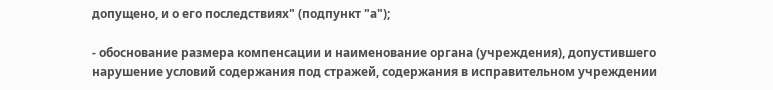допущено, и о его последствиях" (подпункт "а");

- обоснование размера компенсации и наименование органа (учреждения), допустившего нарушение условий содержания под стражей, содержания в исправительном учреждении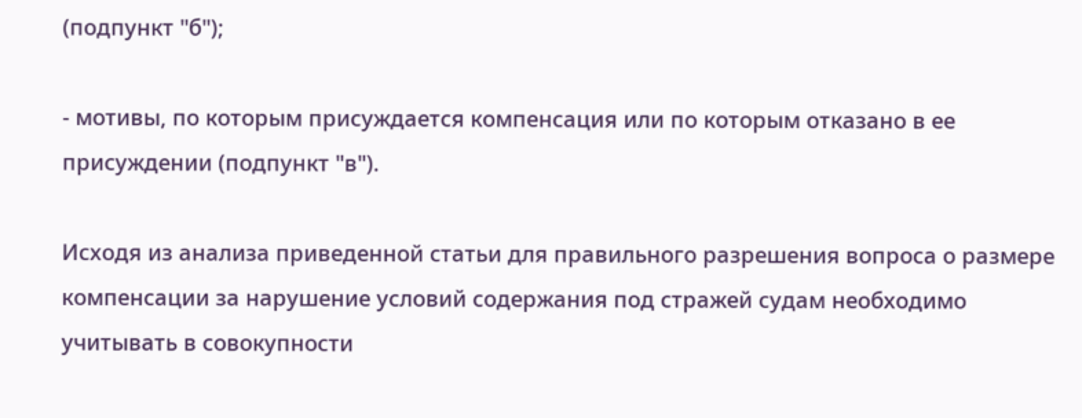(подпункт "б");

- мотивы, по которым присуждается компенсация или по которым отказано в ее присуждении (подпункт "в").

Исходя из анализа приведенной статьи для правильного разрешения вопроса о размере компенсации за нарушение условий содержания под стражей судам необходимо учитывать в совокупности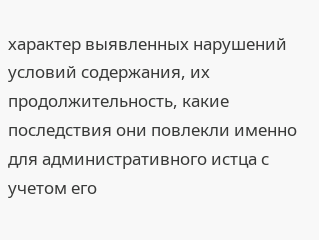характер выявленных нарушений условий содержания, их продолжительность, какие последствия они повлекли именно для административного истца с учетом его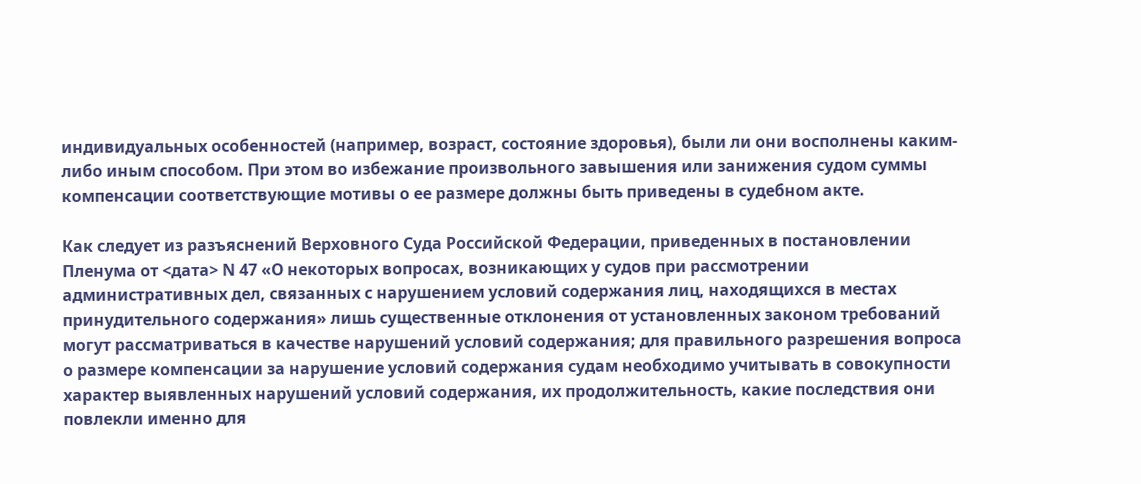индивидуальных особенностей (например, возраст, состояние здоровья), были ли они восполнены каким-либо иным способом. При этом во избежание произвольного завышения или занижения судом суммы компенсации соответствующие мотивы о ее размере должны быть приведены в судебном акте.

Как следует из разъяснений Верховного Суда Российской Федерации, приведенных в постановлении Пленума от <дата> N 47 «О некоторых вопросах, возникающих у судов при рассмотрении административных дел, связанных с нарушением условий содержания лиц, находящихся в местах принудительного содержания» лишь существенные отклонения от установленных законом требований могут рассматриваться в качестве нарушений условий содержания; для правильного разрешения вопроса о размере компенсации за нарушение условий содержания судам необходимо учитывать в совокупности характер выявленных нарушений условий содержания, их продолжительность, какие последствия они повлекли именно для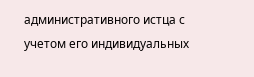административного истца с учетом его индивидуальных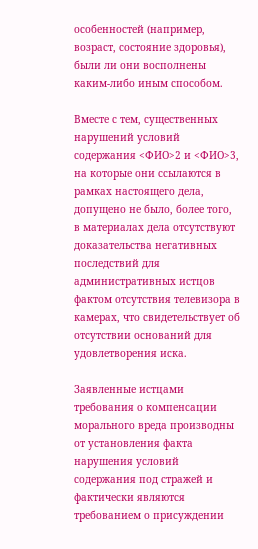особенностей (например, возраст, состояние здоровья), были ли они восполнены каким-либо иным способом.

Вместе с тем, существенных нарушений условий содержания <ФИО>2 и <ФИО>3, на которые они ссылаются в рамках настоящего дела, допущено не было, более того, в материалах дела отсутствуют доказательства негативных последствий для административных истцов фактом отсутствия телевизора в камерах, что свидетельствует об отсутствии оснований для удовлетворения иска.

Заявленные истцами требования о компенсации морального вреда производны от установления факта нарушения условий содержания под стражей и фактически являются требованием о присуждении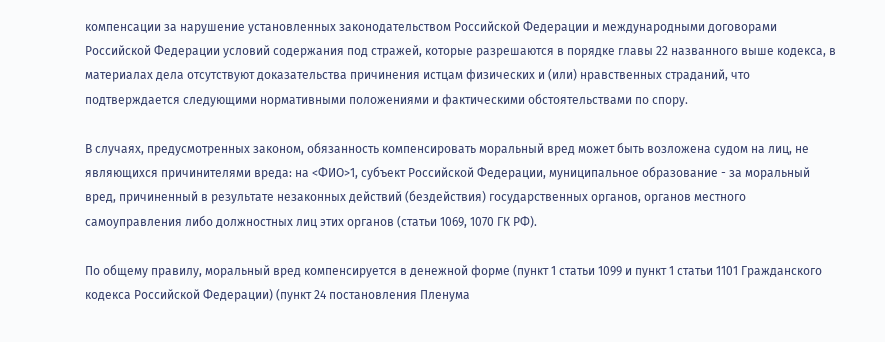компенсации за нарушение установленных законодательством Российской Федерации и международными договорами Российской Федерации условий содержания под стражей, которые разрешаются в порядке главы 22 названного выше кодекса, в материалах дела отсутствуют доказательства причинения истцам физических и (или) нравственных страданий, что подтверждается следующими нормативными положениями и фактическими обстоятельствами по спору.

В случаях, предусмотренных законом, обязанность компенсировать моральный вред может быть возложена судом на лиц, не являющихся причинителями вреда: на <ФИО>1, субъект Российской Федерации, муниципальное образование - за моральный вред, причиненный в результате незаконных действий (бездействия) государственных органов, органов местного самоуправления либо должностных лиц этих органов (статьи 1069, 1070 ГК РФ).

По общему правилу, моральный вред компенсируется в денежной форме (пункт 1 статьи 1099 и пункт 1 статьи 1101 Гражданского кодекса Российской Федерации) (пункт 24 постановления Пленума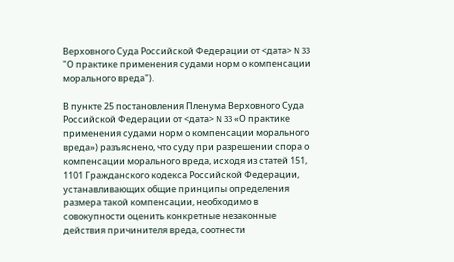Верховного Суда Российской Федерации от <дата> N 33 "О практике применения судами норм о компенсации морального вреда").

В пункте 25 постановления Пленума Верховного Суда Российской Федерации от <дата> N 33 «О практике применения судами норм о компенсации морального вреда») разъяснено, что суду при разрешении спора о компенсации морального вреда, исходя из статей 151, 1101 Гражданского кодекса Российской Федерации, устанавливающих общие принципы определения размера такой компенсации, необходимо в совокупности оценить конкретные незаконные действия причинителя вреда, соотнести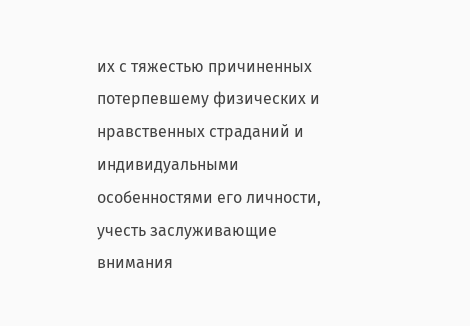их с тяжестью причиненных потерпевшему физических и нравственных страданий и индивидуальными особенностями его личности, учесть заслуживающие внимания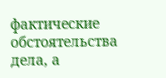фактические обстоятельства дела, а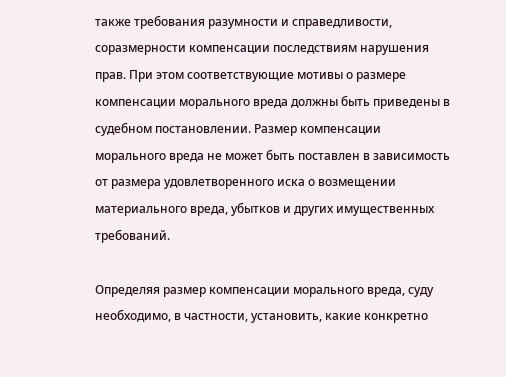также требования разумности и справедливости, соразмерности компенсации последствиям нарушения прав. При этом соответствующие мотивы о размере компенсации морального вреда должны быть приведены в судебном постановлении. Размер компенсации морального вреда не может быть поставлен в зависимость от размера удовлетворенного иска о возмещении материального вреда, убытков и других имущественных требований.

Определяя размер компенсации морального вреда, суду необходимо, в частности, установить, какие конкретно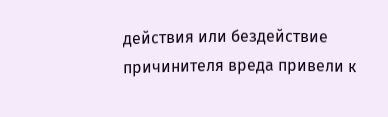действия или бездействие причинителя вреда привели к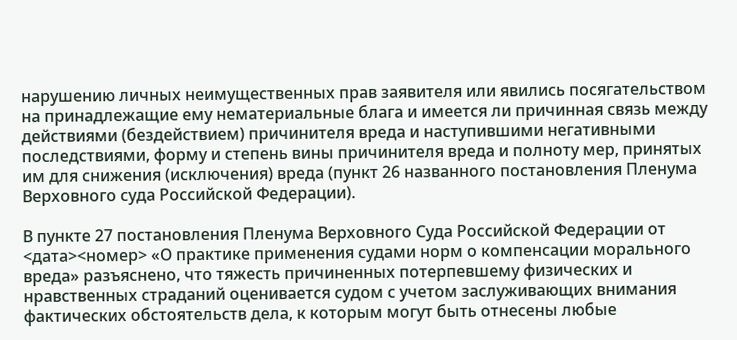нарушению личных неимущественных прав заявителя или явились посягательством на принадлежащие ему нематериальные блага и имеется ли причинная связь между действиями (бездействием) причинителя вреда и наступившими негативными последствиями, форму и степень вины причинителя вреда и полноту мер, принятых им для снижения (исключения) вреда (пункт 26 названного постановления Пленума Верховного суда Российской Федерации).

В пункте 27 постановления Пленума Верховного Суда Российской Федерации от <дата><номер> «О практике применения судами норм о компенсации морального вреда» разъяснено, что тяжесть причиненных потерпевшему физических и нравственных страданий оценивается судом с учетом заслуживающих внимания фактических обстоятельств дела, к которым могут быть отнесены любые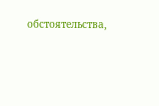обстоятельства,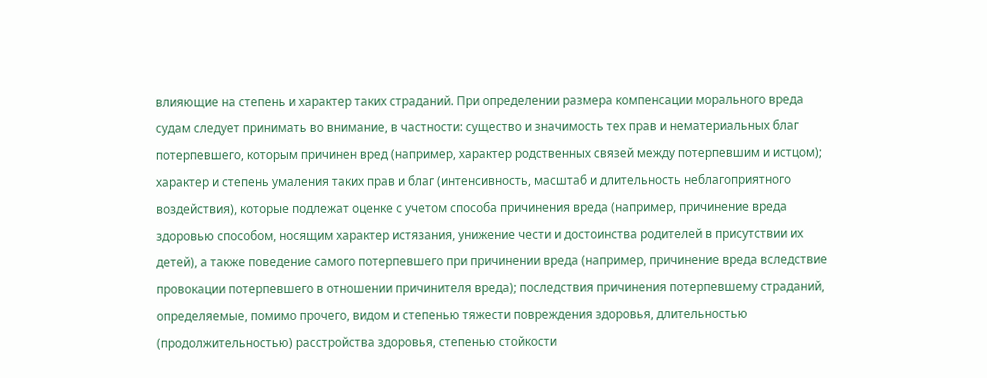влияющие на степень и характер таких страданий. При определении размера компенсации морального вреда судам следует принимать во внимание, в частности: существо и значимость тех прав и нематериальных благ потерпевшего, которым причинен вред (например, характер родственных связей между потерпевшим и истцом); характер и степень умаления таких прав и благ (интенсивность, масштаб и длительность неблагоприятного воздействия), которые подлежат оценке с учетом способа причинения вреда (например, причинение вреда здоровью способом, носящим характер истязания, унижение чести и достоинства родителей в присутствии их детей), а также поведение самого потерпевшего при причинении вреда (например, причинение вреда вследствие провокации потерпевшего в отношении причинителя вреда); последствия причинения потерпевшему страданий, определяемые, помимо прочего, видом и степенью тяжести повреждения здоровья, длительностью (продолжительностью) расстройства здоровья, степенью стойкости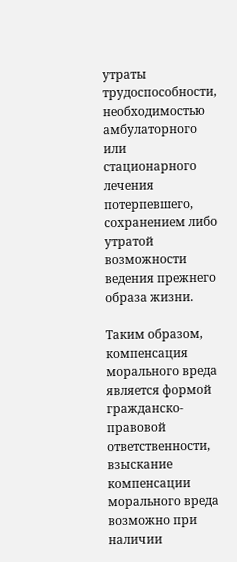утраты трудоспособности, необходимостью амбулаторного или стационарного лечения потерпевшего, сохранением либо утратой возможности ведения прежнего образа жизни.

Таким образом, компенсация морального вреда является формой гражданско-правовой ответственности, взыскание компенсации морального вреда возможно при наличии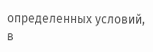определенных условий, в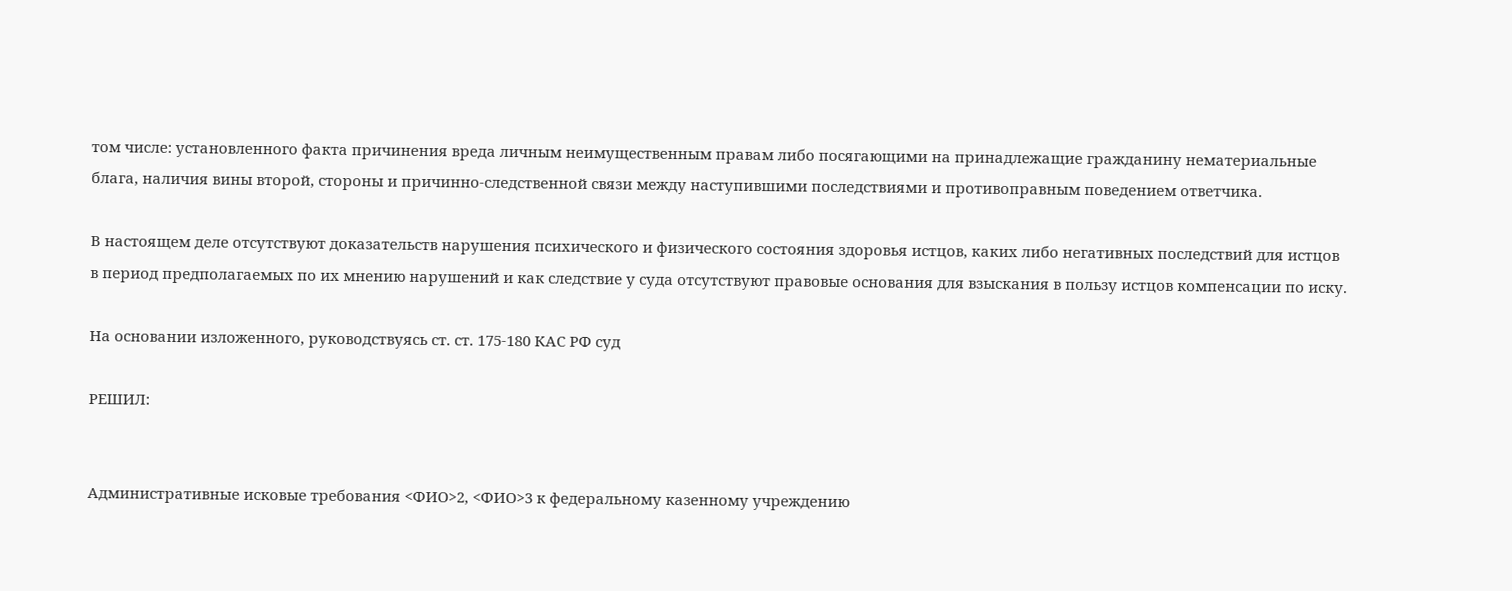том числе: установленного факта причинения вреда личным неимущественным правам либо посягающими на принадлежащие гражданину нематериальные блага, наличия вины второй, стороны и причинно-следственной связи между наступившими последствиями и противоправным поведением ответчика.

В настоящем деле отсутствуют доказательств нарушения психического и физического состояния здоровья истцов, каких либо негативных последствий для истцов в период предполагаемых по их мнению нарушений и как следствие у суда отсутствуют правовые основания для взыскания в пользу истцов компенсации по иску.

На основании изложенного, руководствуясь ст. ст. 175-180 КАС РФ суд

РЕШИЛ:


Административные исковые требования <ФИО>2, <ФИО>3 к федеральному казенному учреждению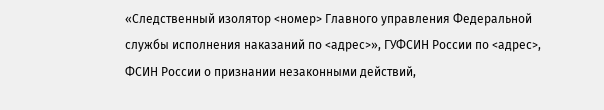«Следственный изолятор <номер> Главного управления Федеральной службы исполнения наказаний по <адрес>», ГУФСИН России по <адрес>, ФСИН России о признании незаконными действий,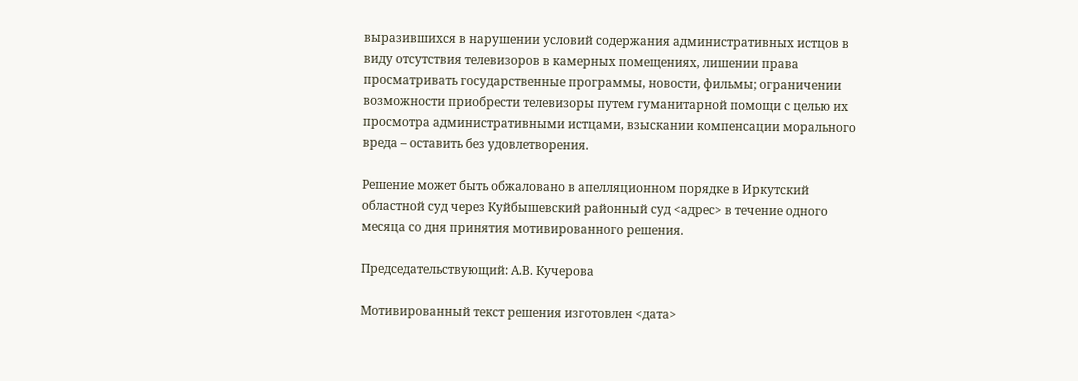выразившихся в нарушении условий содержания административных истцов в виду отсутствия телевизоров в камерных помещениях, лишении права просматривать государственные программы, новости, фильмы; ограничении возможности приобрести телевизоры путем гуманитарной помощи с целью их просмотра административными истцами, взыскании компенсации морального вреда – оставить без удовлетворения.

Решение может быть обжаловано в апелляционном порядке в Иркутский областной суд через Куйбышевский районный суд <адрес> в течение одного месяца со дня принятия мотивированного решения.

Председательствующий: А.В. Кучерова

Мотивированный текст решения изготовлен <дата>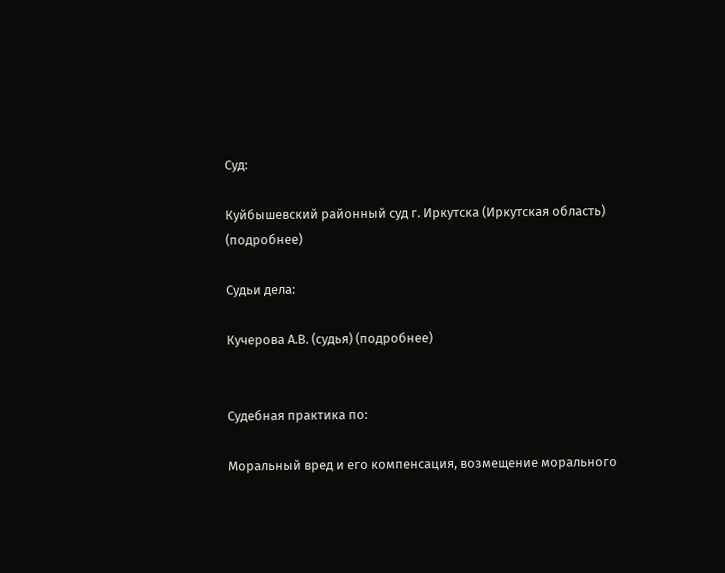Суд:

Куйбышевский районный суд г. Иркутска (Иркутская область) (подробнее)

Судьи дела:

Кучерова А.В. (судья) (подробнее)


Судебная практика по:

Моральный вред и его компенсация, возмещение морального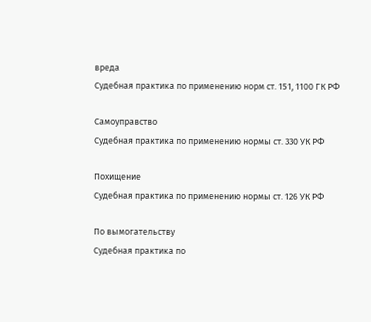вреда
Судебная практика по применению норм ст. 151, 1100 ГК РФ

Самоуправство
Судебная практика по применению нормы ст. 330 УК РФ

Похищение
Судебная практика по применению нормы ст. 126 УК РФ

По вымогательству
Судебная практика по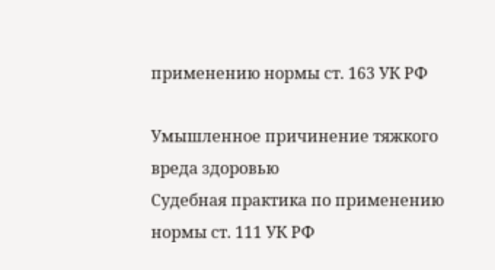применению нормы ст. 163 УК РФ

Умышленное причинение тяжкого вреда здоровью
Судебная практика по применению нормы ст. 111 УК РФ